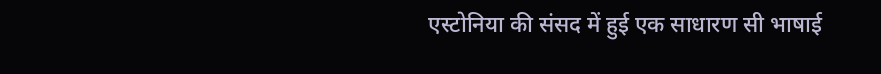एस्टोनिया की संसद में हुई एक साधारण सी भाषाई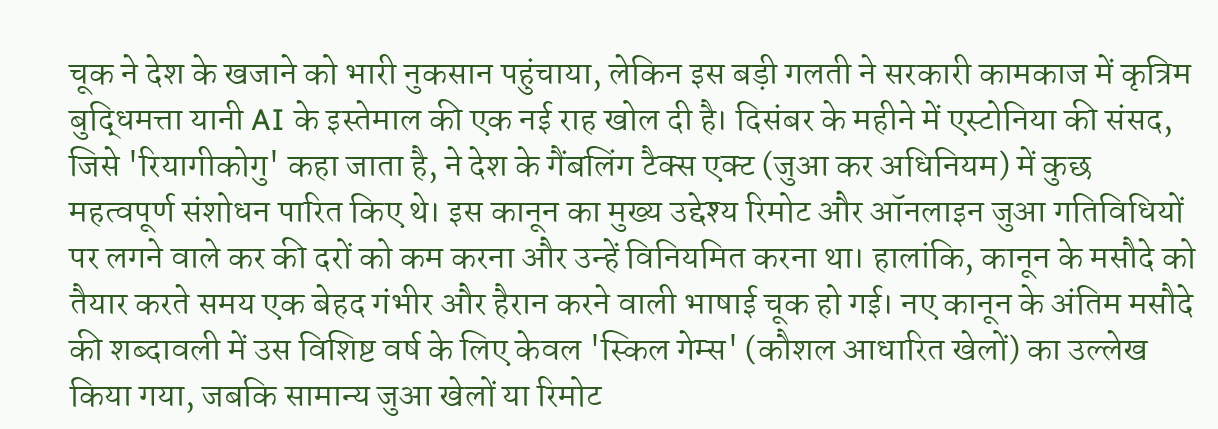चूक ने देश के खजाने को भारी नुकसान पहुंचाया, लेकिन इस बड़ी गलती ने सरकारी कामकाज में कृत्रिम बुद्धिमत्ता यानी AI के इस्तेमाल की एक नई राह खोल दी है। दिसंबर के महीने में एस्टोनिया की संसद, जिसे 'रियागीकोगु' कहा जाता है, ने देश के गैंबलिंग टैक्स एक्ट (जुआ कर अधिनियम) में कुछ महत्वपूर्ण संशोधन पारित किए थे। इस कानून का मुख्य उद्देश्य रिमोट और ऑनलाइन जुआ गतिविधियों पर लगने वाले कर की दरों को कम करना और उन्हें विनियमित करना था। हालांकि, कानून के मसौदे को तैयार करते समय एक बेहद गंभीर और हैरान करने वाली भाषाई चूक हो गई। नए कानून के अंतिम मसौदे की शब्दावली में उस विशिष्ट वर्ष के लिए केवल 'स्किल गेम्स' (कौशल आधारित खेलों) का उल्लेख किया गया, जबकि सामान्य जुआ खेलों या रिमोट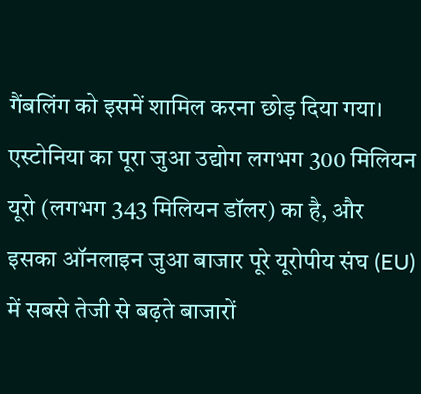गैंबलिंग को इसमें शामिल करना छोड़ दिया गया। एस्टोनिया का पूरा जुआ उद्योग लगभग 300 मिलियन यूरो (लगभग 343 मिलियन डॉलर) का है, और इसका ऑनलाइन जुआ बाजार पूरे यूरोपीय संघ (EU) में सबसे तेजी से बढ़ते बाजारों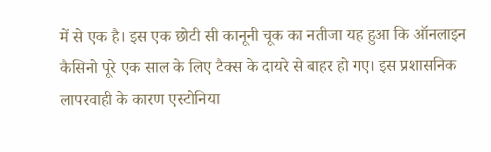में से एक है। इस एक छोटी सी कानूनी चूक का नतीजा यह हुआ कि ऑनलाइन कैसिनो पूरे एक साल के लिए टैक्स के दायरे से बाहर हो गए। इस प्रशासनिक लापरवाही के कारण एस्टोनिया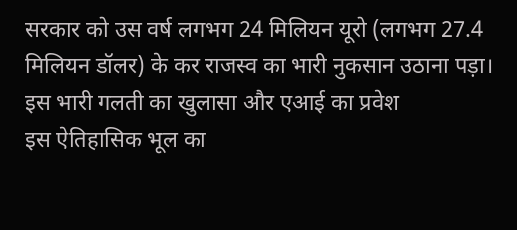सरकार को उस वर्ष लगभग 24 मिलियन यूरो (लगभग 27.4 मिलियन डॉलर) के कर राजस्व का भारी नुकसान उठाना पड़ा।
इस भारी गलती का खुलासा और एआई का प्रवेश
इस ऐतिहासिक भूल का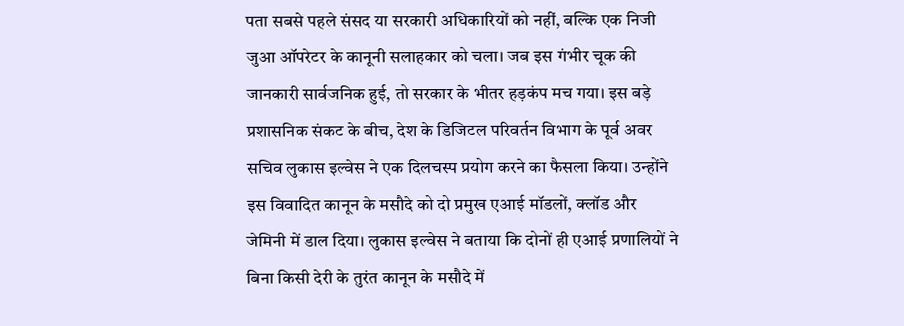पता सबसे पहले संसद या सरकारी अधिकारियों को नहीं, बल्कि एक निजी जुआ ऑपरेटर के कानूनी सलाहकार को चला। जब इस गंभीर चूक की जानकारी सार्वजनिक हुई, तो सरकार के भीतर हड़कंप मच गया। इस बड़े प्रशासनिक संकट के बीच, देश के डिजिटल परिवर्तन विभाग के पूर्व अवर सचिव लुकास इल्वेस ने एक दिलचस्प प्रयोग करने का फैसला किया। उन्होंने इस विवादित कानून के मसौदे को दो प्रमुख एआई मॉडलों, क्लॉड और जेमिनी में डाल दिया। लुकास इल्वेस ने बताया कि दोनों ही एआई प्रणालियों ने बिना किसी देरी के तुरंत कानून के मसौदे में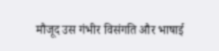मौजूद उस गंभीर विसंगति और भाषाई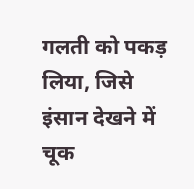गलती को पकड़ लिया, जिसे इंसान देखने में चूक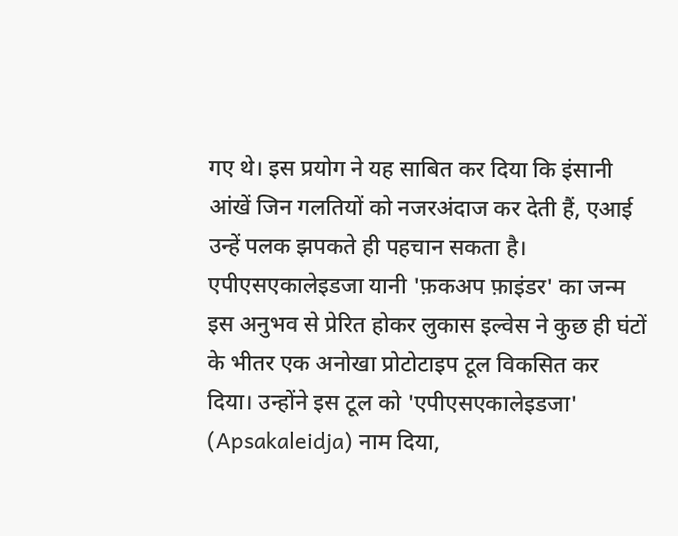गए थे। इस प्रयोग ने यह साबित कर दिया कि इंसानी आंखें जिन गलतियों को नजरअंदाज कर देती हैं, एआई उन्हें पलक झपकते ही पहचान सकता है।
एपीएसएकालेइडजा यानी 'फ़कअप फ़ाइंडर' का जन्म
इस अनुभव से प्रेरित होकर लुकास इल्वेस ने कुछ ही घंटों के भीतर एक अनोखा प्रोटोटाइप टूल विकसित कर दिया। उन्होंने इस टूल को 'एपीएसएकालेइडजा' (Apsakaleidja) नाम दिया,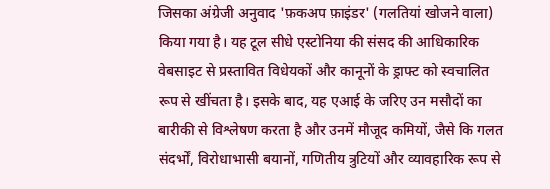जिसका अंग्रेजी अनुवाद 'फ़कअप फ़ाइंडर' (गलतियां खोजने वाला) किया गया है। यह टूल सीधे एस्टोनिया की संसद की आधिकारिक वेबसाइट से प्रस्तावित विधेयकों और कानूनों के ड्राफ्ट को स्वचालित रूप से खींचता है। इसके बाद, यह एआई के जरिए उन मसौदों का बारीकी से विश्लेषण करता है और उनमें मौजूद कमियों, जैसे कि गलत संदर्भों, विरोधाभासी बयानों, गणितीय त्रुटियों और व्यावहारिक रूप से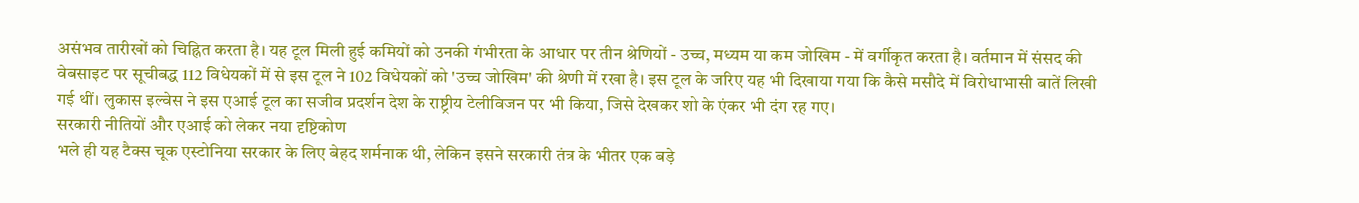असंभव तारीखों को चिह्नित करता है। यह टूल मिली हुई कमियों को उनकी गंभीरता के आधार पर तीन श्रेणियों - उच्च, मध्यम या कम जोखिम - में वर्गीकृत करता है। वर्तमान में संसद की वेबसाइट पर सूचीबद्ध 112 विधेयकों में से इस टूल ने 102 विधेयकों को 'उच्च जोखिम' की श्रेणी में रखा है। इस टूल के जरिए यह भी दिखाया गया कि कैसे मसौदे में विरोधाभासी बातें लिखी गई थीं। लुकास इल्वेस ने इस एआई टूल का सजीव प्रदर्शन देश के राष्ट्रीय टेलीविजन पर भी किया, जिसे देखकर शो के एंकर भी दंग रह गए।
सरकारी नीतियों और एआई को लेकर नया दृष्टिकोण
भले ही यह टैक्स चूक एस्टोनिया सरकार के लिए बेहद शर्मनाक थी, लेकिन इसने सरकारी तंत्र के भीतर एक बड़े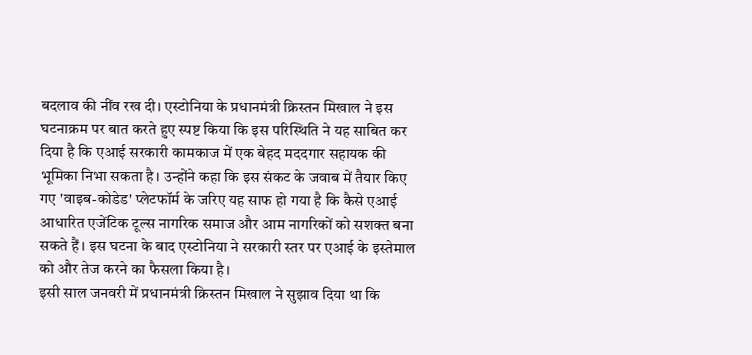बदलाव की नींव रख दी। एस्टोनिया के प्रधानमंत्री क्रिस्तन मिखाल ने इस घटनाक्रम पर बात करते हुए स्पष्ट किया कि इस परिस्थिति ने यह साबित कर दिया है कि एआई सरकारी कामकाज में एक बेहद मददगार सहायक की भूमिका निभा सकता है। उन्होंने कहा कि इस संकट के जवाब में तैयार किए गए 'वाइब-कोडेड' प्लेटफॉर्म के जरिए यह साफ हो गया है कि कैसे एआई आधारित एजेंटिक टूल्स नागरिक समाज और आम नागरिकों को सशक्त बना सकते हैं। इस घटना के बाद एस्टोनिया ने सरकारी स्तर पर एआई के इस्तेमाल को और तेज करने का फैसला किया है।
इसी साल जनवरी में प्रधानमंत्री क्रिस्तन मिखाल ने सुझाव दिया था कि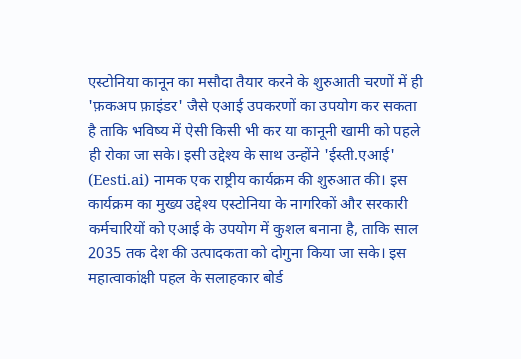एस्टोनिया कानून का मसौदा तैयार करने के शुरुआती चरणों में ही 'फ़कअप फ़ाइंडर' जैसे एआई उपकरणों का उपयोग कर सकता है ताकि भविष्य में ऐसी किसी भी कर या कानूनी खामी को पहले ही रोका जा सके। इसी उद्देश्य के साथ उन्होंने 'ईस्ती.एआई' (Eesti.ai) नामक एक राष्ट्रीय कार्यक्रम की शुरुआत की। इस कार्यक्रम का मुख्य उद्देश्य एस्टोनिया के नागरिकों और सरकारी कर्मचारियों को एआई के उपयोग में कुशल बनाना है, ताकि साल 2035 तक देश की उत्पादकता को दोगुना किया जा सके। इस महात्वाकांक्षी पहल के सलाहकार बोर्ड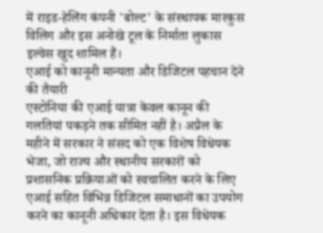में राइड-हेलिंग कंपनी 'बोल्ट' के संस्थापक मारकुस विलिग और इस अनोखे टूल के निर्माता लुकास इल्वेस खुद शामिल हैं।
एआई को कानूनी मान्यता और डिजिटल पहचान देने की तैयारी
एस्टोनिया की एआई यात्रा केवल कानून की गलतियां पकड़ने तक सीमित नहीं है। अप्रैल के महीने में सरकार ने संसद को एक विशेष विधेयक भेजा, जो राज्य और स्थानीय सरकारों को प्रशासनिक प्रक्रियाओं को स्वचालित करने के लिए एआई सहित विभिन्न डिजिटल समाधानों का उपयोग करने का कानूनी अधिकार देता है। इस विधेयक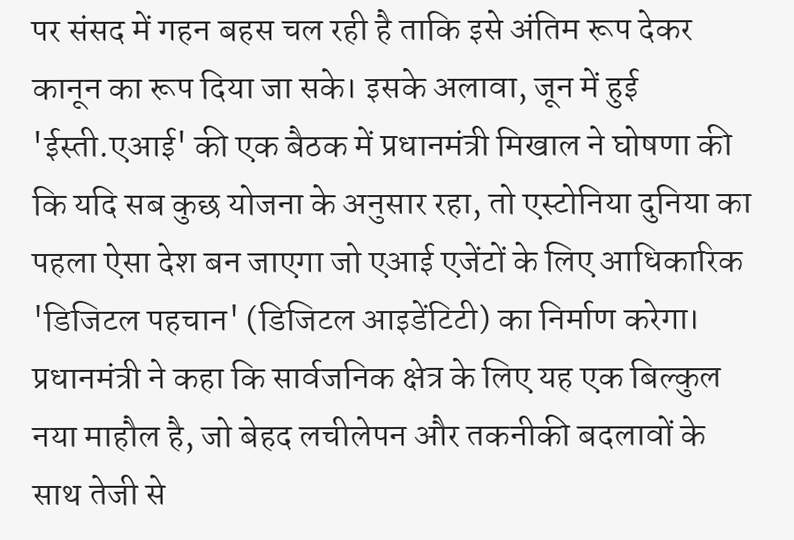पर संसद में गहन बहस चल रही है ताकि इसे अंतिम रूप देकर कानून का रूप दिया जा सके। इसके अलावा, जून में हुई 'ईस्ती.एआई' की एक बैठक में प्रधानमंत्री मिखाल ने घोषणा की कि यदि सब कुछ योजना के अनुसार रहा, तो एस्टोनिया दुनिया का पहला ऐसा देश बन जाएगा जो एआई एजेंटों के लिए आधिकारिक 'डिजिटल पहचान' (डिजिटल आइडेंटिटी) का निर्माण करेगा।
प्रधानमंत्री ने कहा कि सार्वजनिक क्षेत्र के लिए यह एक बिल्कुल नया माहौल है, जो बेहद लचीलेपन और तकनीकी बदलावों के साथ तेजी से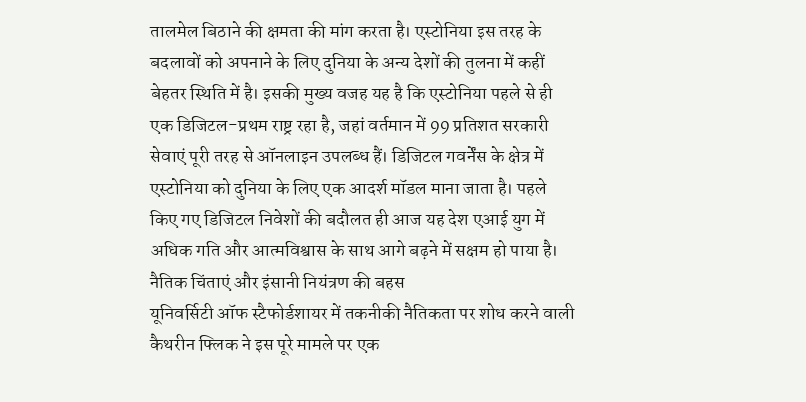तालमेल बिठाने की क्षमता की मांग करता है। एस्टोनिया इस तरह के बदलावों को अपनाने के लिए दुनिया के अन्य देशों की तुलना में कहीं बेहतर स्थिति में है। इसकी मुख्य वजह यह है कि एस्टोनिया पहले से ही एक डिजिटल-प्रथम राष्ट्र रहा है, जहां वर्तमान में 99 प्रतिशत सरकारी सेवाएं पूरी तरह से ऑनलाइन उपलब्ध हैं। डिजिटल गवर्नेंस के क्षेत्र में एस्टोनिया को दुनिया के लिए एक आदर्श मॉडल माना जाता है। पहले किए गए डिजिटल निवेशों की बदौलत ही आज यह देश एआई युग में अधिक गति और आत्मविश्वास के साथ आगे बढ़ने में सक्षम हो पाया है।
नैतिक चिंताएं और इंसानी नियंत्रण की बहस
यूनिवर्सिटी ऑफ स्टैफोर्डशायर में तकनीकी नैतिकता पर शोध करने वाली कैथरीन फ्लिक ने इस पूरे मामले पर एक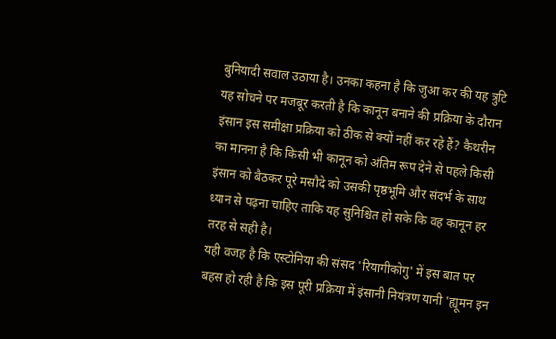बुनियादी सवाल उठाया है। उनका कहना है कि जुआ कर की यह त्रुटि यह सोचने पर मजबूर करती है कि कानून बनाने की प्रक्रिया के दौरान इंसान इस समीक्षा प्रक्रिया को ठीक से क्यों नहीं कर रहे हैं? कैथरीन का मानना है कि किसी भी कानून को अंतिम रूप देने से पहले किसी इंसान को बैठकर पूरे मसौदे को उसकी पृष्ठभूमि और संदर्भ के साथ ध्यान से पढ़ना चाहिए ताकि यह सुनिश्चित हो सके कि वह कानून हर तरह से सही है।
यही वजह है कि एस्टोनिया की संसद 'रियागीकोगु' में इस बात पर बहस हो रही है कि इस पूरी प्रक्रिया में इंसानी नियंत्रण यानी 'ह्यूमन इन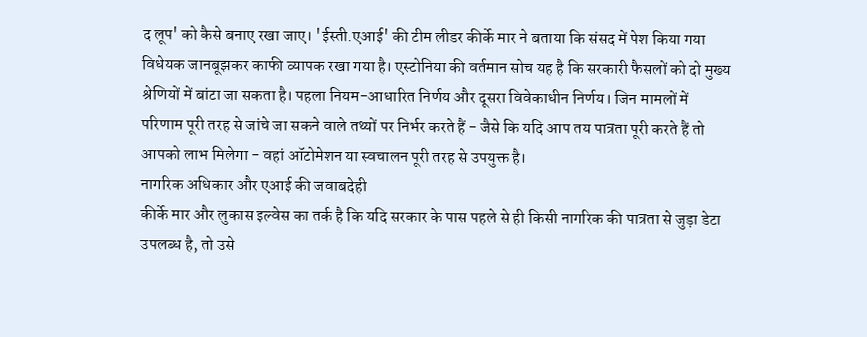द लूप' को कैसे बनाए रखा जाए। 'ईस्ती.एआई' की टीम लीडर कीर्के मार ने बताया कि संसद में पेश किया गया विधेयक जानबूझकर काफी व्यापक रखा गया है। एस्टोनिया की वर्तमान सोच यह है कि सरकारी फैसलों को दो मुख्य श्रेणियों में बांटा जा सकता है। पहला नियम-आधारित निर्णय और दूसरा विवेकाधीन निर्णय। जिन मामलों में परिणाम पूरी तरह से जांचे जा सकने वाले तथ्यों पर निर्भर करते हैं - जैसे कि यदि आप तय पात्रता पूरी करते हैं तो आपको लाभ मिलेगा - वहां ऑटोमेशन या स्वचालन पूरी तरह से उपयुक्त है।
नागरिक अधिकार और एआई की जवाबदेही
कीर्के मार और लुकास इल्वेस का तर्क है कि यदि सरकार के पास पहले से ही किसी नागरिक की पात्रता से जुड़ा डेटा उपलब्ध है, तो उसे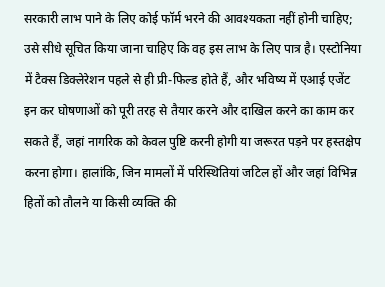सरकारी लाभ पाने के लिए कोई फॉर्म भरने की आवश्यकता नहीं होनी चाहिए; उसे सीधे सूचित किया जाना चाहिए कि वह इस लाभ के लिए पात्र है। एस्टोनिया में टैक्स डिक्लेरेशन पहले से ही प्री-फिल्ड होते हैं, और भविष्य में एआई एजेंट इन कर घोषणाओं को पूरी तरह से तैयार करने और दाखिल करने का काम कर सकते हैं, जहां नागरिक को केवल पुष्टि करनी होगी या जरूरत पड़ने पर हस्तक्षेप करना होगा। हालांकि, जिन मामलों में परिस्थितियां जटिल हों और जहां विभिन्न हितों को तौलने या किसी व्यक्ति की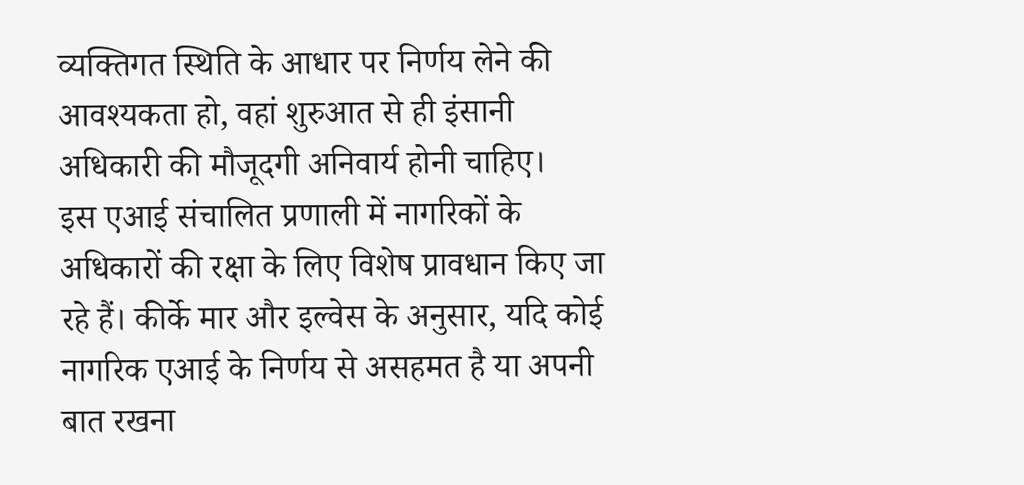व्यक्तिगत स्थिति के आधार पर निर्णय लेने की आवश्यकता हो, वहां शुरुआत से ही इंसानी अधिकारी की मौजूदगी अनिवार्य होनी चाहिए।
इस एआई संचालित प्रणाली में नागरिकों के अधिकारों की रक्षा के लिए विशेष प्रावधान किए जा रहे हैं। कीर्के मार और इल्वेस के अनुसार, यदि कोई नागरिक एआई के निर्णय से असहमत है या अपनी बात रखना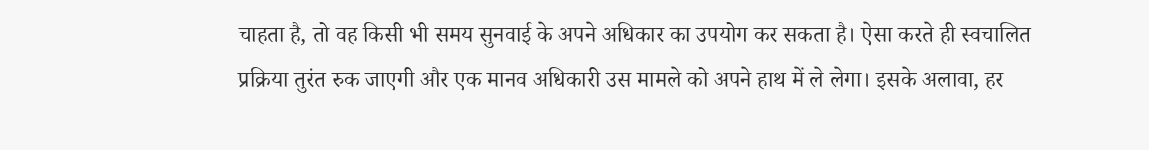चाहता है, तो वह किसी भी समय सुनवाई के अपने अधिकार का उपयोग कर सकता है। ऐसा करते ही स्वचालित प्रक्रिया तुरंत रुक जाएगी और एक मानव अधिकारी उस मामले को अपने हाथ में ले लेगा। इसके अलावा, हर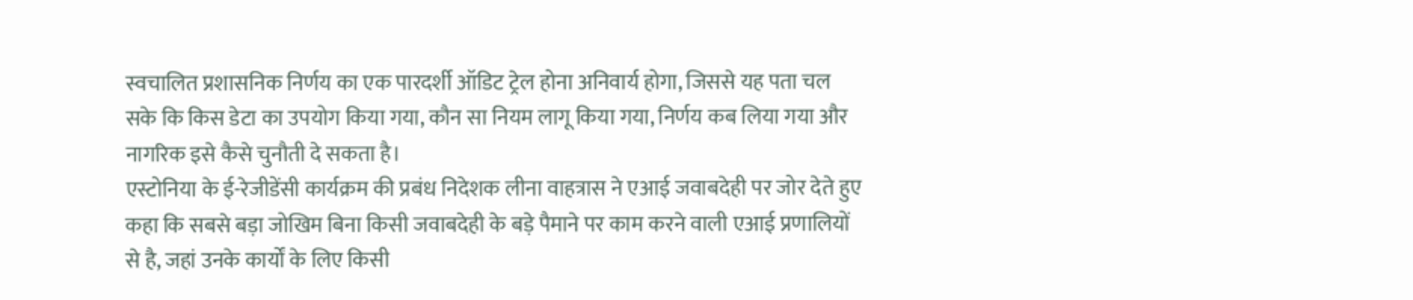स्वचालित प्रशासनिक निर्णय का एक पारदर्शी ऑडिट ट्रेल होना अनिवार्य होगा, जिससे यह पता चल सके कि किस डेटा का उपयोग किया गया, कौन सा नियम लागू किया गया, निर्णय कब लिया गया और नागरिक इसे कैसे चुनौती दे सकता है।
एस्टोनिया के ई-रेजीडेंसी कार्यक्रम की प्रबंध निदेशक लीना वाहत्रास ने एआई जवाबदेही पर जोर देते हुए कहा कि सबसे बड़ा जोखिम बिना किसी जवाबदेही के बड़े पैमाने पर काम करने वाली एआई प्रणालियों से है, जहां उनके कार्यों के लिए किसी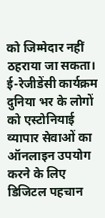को जिम्मेदार नहीं ठहराया जा सकता। ई-रेजीडेंसी कार्यक्रम दुनिया भर के लोगों को एस्टोनियाई व्यापार सेवाओं का ऑनलाइन उपयोग करने के लिए डिजिटल पहचान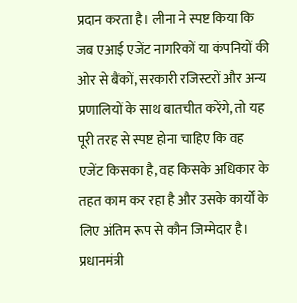प्रदान करता है। लीना ने स्पष्ट किया कि जब एआई एजेंट नागरिकों या कंपनियों की ओर से बैंकों, सरकारी रजिस्टरों और अन्य प्रणालियों के साथ बातचीत करेंगे, तो यह पूरी तरह से स्पष्ट होना चाहिए कि वह एजेंट किसका है, वह किसके अधिकार के तहत काम कर रहा है और उसके कार्यों के लिए अंतिम रूप से कौन जिम्मेदार है। प्रधानमंत्री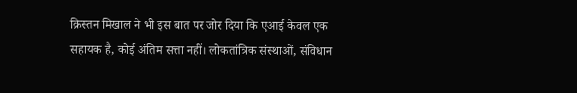क्रिस्तन मिखाल ने भी इस बात पर जोर दिया कि एआई केवल एक सहायक है, कोई अंतिम सत्ता नहीं। लोकतांत्रिक संस्थाओं, संविधान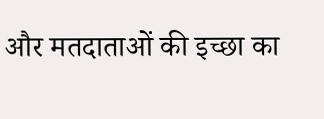और मतदाताओं की इच्छा का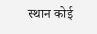स्थान कोई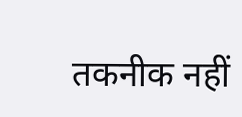तकनीक नहीं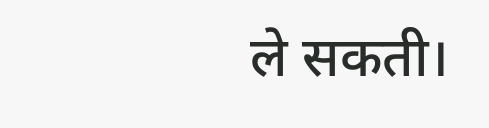ले सकती।